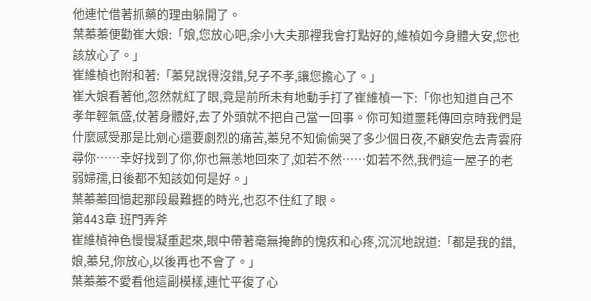他連忙借著抓藥的理由躲開了。
葉蓁蓁便勸崔大娘:「娘,您放心吧,余小大夫那裡我會打點好的,維楨如今身體大安,您也該放心了。」
崔維楨也附和著:「蓁兒說得沒錯,兒子不孝,讓您擔心了。」
崔大娘看著他,忽然就紅了眼,竟是前所未有地動手打了崔維楨一下:「你也知道自己不孝年輕氣盛,仗著身體好,去了外頭就不把自己當一回事。你可知道噩耗傳回京時我們是什麼感受那是比剜心還要劇烈的痛苦,蓁兒不知偷偷哭了多少個日夜,不顧安危去青雲府尋你……幸好找到了你,你也無恙地回來了,如若不然……如若不然,我們這一屋子的老弱婦孺,日後都不知該如何是好。」
葉蓁蓁回憶起那段最難捱的時光,也忍不住紅了眼。
第443章 班門弄斧
崔維楨神色慢慢凝重起來,眼中帶著毫無掩飾的愧疚和心疼,沉沉地說道:「都是我的錯,娘,蓁兒,你放心,以後再也不會了。」
葉蓁蓁不愛看他這副模樣,連忙平復了心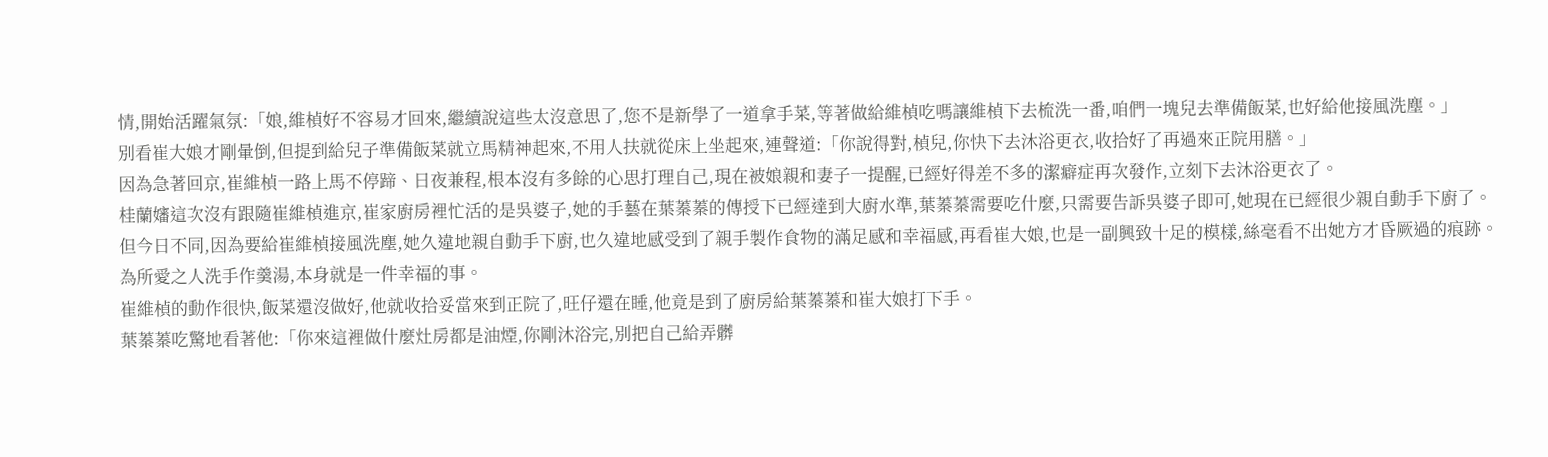情,開始活躍氣氛:「娘,維楨好不容易才回來,繼續說這些太沒意思了,您不是新學了一道拿手菜,等著做給維楨吃嗎讓維楨下去梳洗一番,咱們一塊兒去準備飯菜,也好給他接風洗塵。」
別看崔大娘才剛暈倒,但提到給兒子準備飯菜就立馬精神起來,不用人扶就從床上坐起來,連聲道:「你說得對,楨兒,你快下去沐浴更衣,收拾好了再過來正院用膳。」
因為急著回京,崔維楨一路上馬不停蹄、日夜兼程,根本沒有多餘的心思打理自己,現在被娘親和妻子一提醒,已經好得差不多的潔癖症再次發作,立刻下去沐浴更衣了。
桂蘭嬸這次沒有跟隨崔維楨進京,崔家廚房裡忙活的是吳婆子,她的手藝在葉蓁蓁的傳授下已經達到大廚水準,葉蓁蓁需要吃什麼,只需要告訴吳婆子即可,她現在已經很少親自動手下廚了。
但今日不同,因為要給崔維楨接風洗塵,她久違地親自動手下廚,也久違地感受到了親手製作食物的滿足感和幸福感,再看崔大娘,也是一副興致十足的模樣,絲毫看不出她方才昏厥過的痕跡。
為所愛之人洗手作羹湯,本身就是一件幸福的事。
崔維楨的動作很快,飯菜還沒做好,他就收拾妥當來到正院了,旺仔還在睡,他竟是到了廚房給葉蓁蓁和崔大娘打下手。
葉蓁蓁吃驚地看著他:「你來這裡做什麼灶房都是油煙,你剛沐浴完,別把自己給弄髒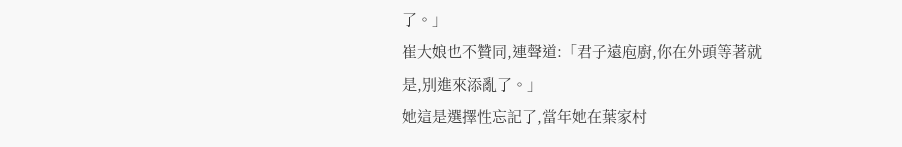了。」
崔大娘也不贊同,連聲道:「君子遠庖廚,你在外頭等著就是,別進來添亂了。」
她這是選擇性忘記了,當年她在葉家村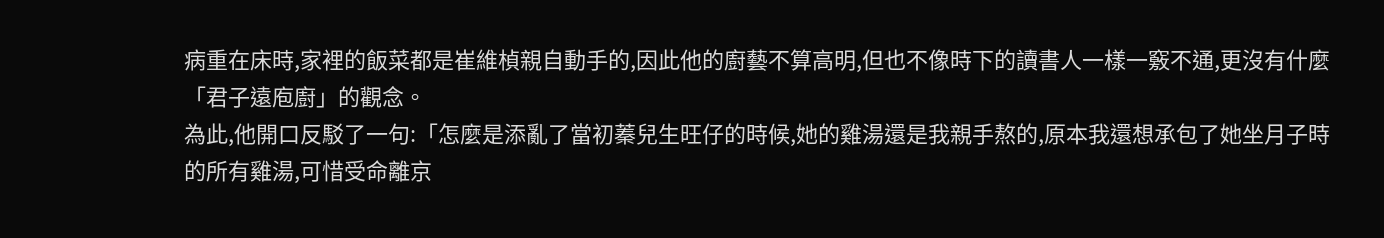病重在床時,家裡的飯菜都是崔維楨親自動手的,因此他的廚藝不算高明,但也不像時下的讀書人一樣一竅不通,更沒有什麼「君子遠庖廚」的觀念。
為此,他開口反駁了一句:「怎麼是添亂了當初蓁兒生旺仔的時候,她的雞湯還是我親手熬的,原本我還想承包了她坐月子時的所有雞湯,可惜受命離京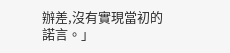辦差,沒有實現當初的諾言。」